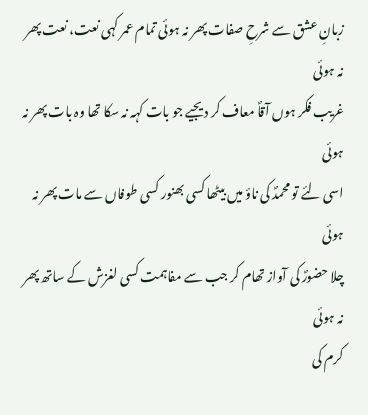زبانِ عشق سے شرحِ صفات پھر نہ ہوئی تمام عمر کہی نعت، نعت پھر نہ ہوئی
غریب فکر ہوں آقاؐ معاف کر دیجیے جو بات کہہ نہ سکا تھا وہ بات پھر نہ ہوئی
اسی لئے تو محمدؐ کی ناؤ میں بیٹھا کسی بھنور کسی طوفاں سے مات پھر نہ ہوئی
چلا حضورؐ کی آواز تھام کر جب سے مفاہمت کسی لغزش کے ساتھ پھر نہ ہوئی
کرم کی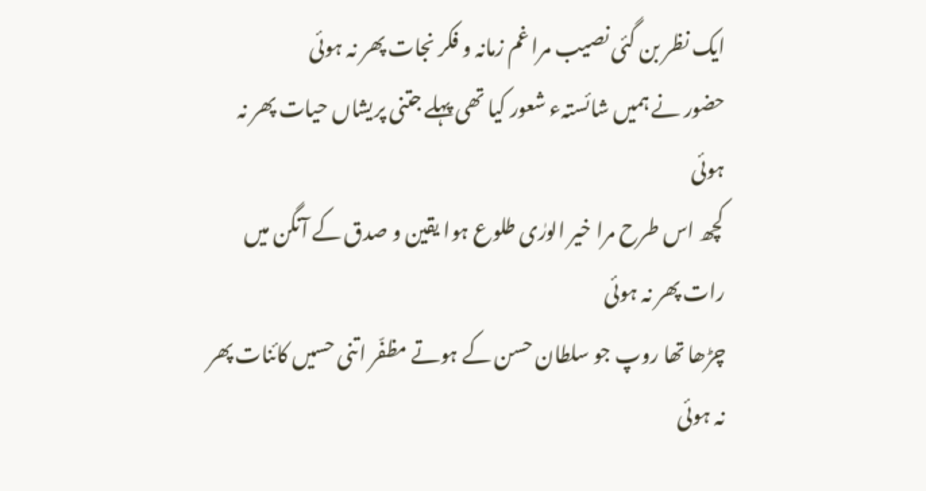ایک نظر بن گئی نصیب مرا غم زمانہ و فکر نجات پھر نہ ہوئی
حضور نے ہمیں شائستہء شعور کیا تھی پہلے جتنی پریشاں حیات پھر نہ ہوئی
کچھ اس طرح مرا خیر الورٰی طلوع ہوا یقین و صدق کے آنگن میں رات پھر نہ ہوئی
چڑھا تھا روپ جو سلطان حسن کے ہوتے مظفّر اتنی حسیں کائنات پھر نہ ہوئی